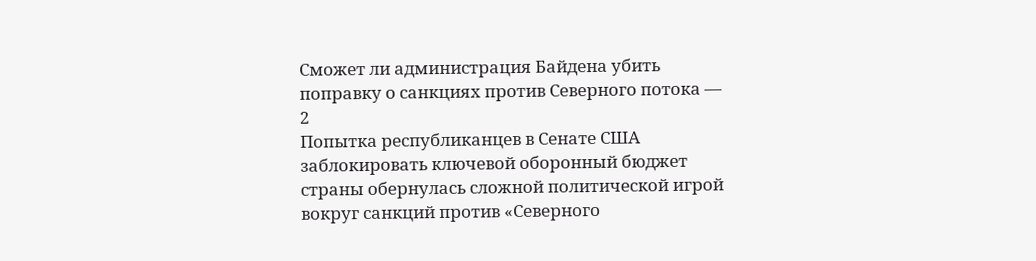Сможет ли администрация Байдена убить поправку о санкциях против Северного потока — 2
Попытка республиканцев в Сенате США заблокировать ключевой оборонный бюджет страны обернулась сложной политической игрой вокруг санкций против «Северного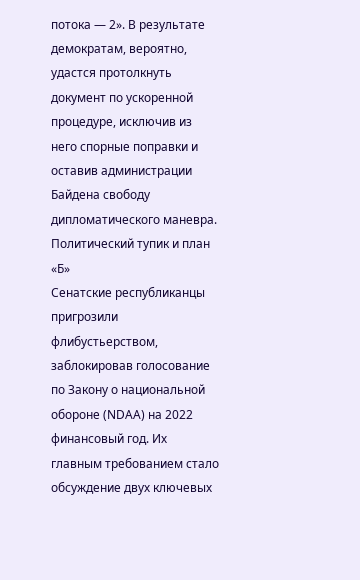потока — 2». В результате демократам, вероятно, удастся протолкнуть документ по ускоренной процедуре, исключив из него спорные поправки и оставив администрации Байдена свободу дипломатического маневра.
Политический тупик и план «Б»
Сенатские республиканцы пригрозили флибустьерством, заблокировав голосование по Закону о национальной обороне (NDAA) на 2022 финансовый год. Их главным требованием стало обсуждение двух ключевых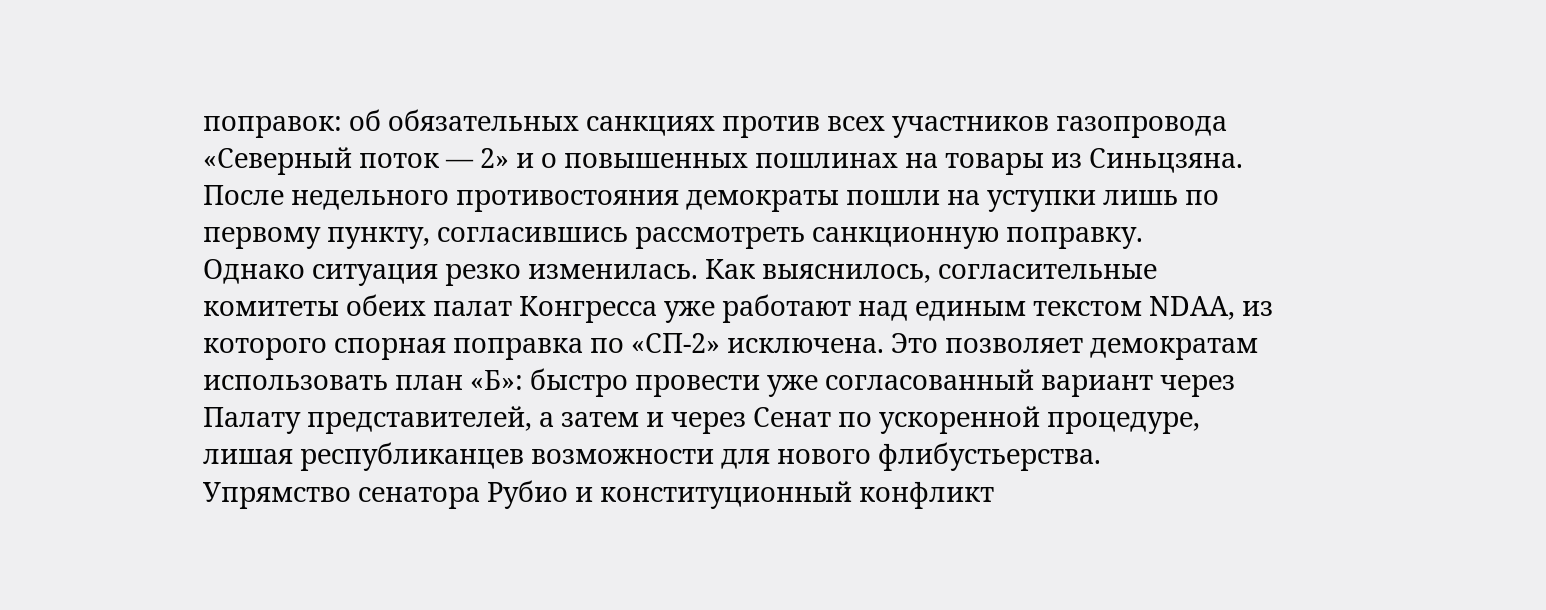поправок: об обязательных санкциях против всех участников газопровода «Северный поток — 2» и о повышенных пошлинах на товары из Синьцзяна. После недельного противостояния демократы пошли на уступки лишь по первому пункту, согласившись рассмотреть санкционную поправку.
Однако ситуация резко изменилась. Как выяснилось, согласительные комитеты обеих палат Конгресса уже работают над единым текстом NDAA, из которого спорная поправка по «СП-2» исключена. Это позволяет демократам использовать план «Б»: быстро провести уже согласованный вариант через Палату представителей, а затем и через Сенат по ускоренной процедуре, лишая республиканцев возможности для нового флибустьерства.
Упрямство сенатора Рубио и конституционный конфликт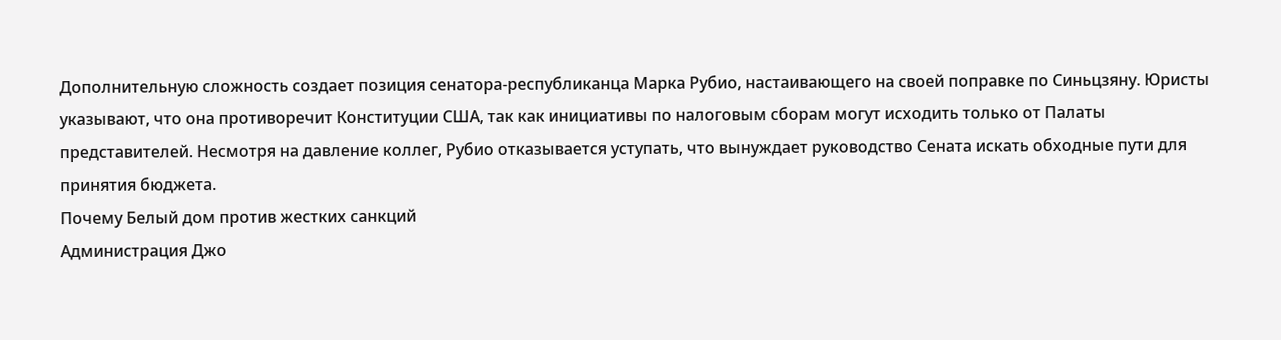Дополнительную сложность создает позиция сенатора-республиканца Марка Рубио, настаивающего на своей поправке по Синьцзяну. Юристы указывают, что она противоречит Конституции США, так как инициативы по налоговым сборам могут исходить только от Палаты представителей. Несмотря на давление коллег, Рубио отказывается уступать, что вынуждает руководство Сената искать обходные пути для принятия бюджета.
Почему Белый дом против жестких санкций
Администрация Джо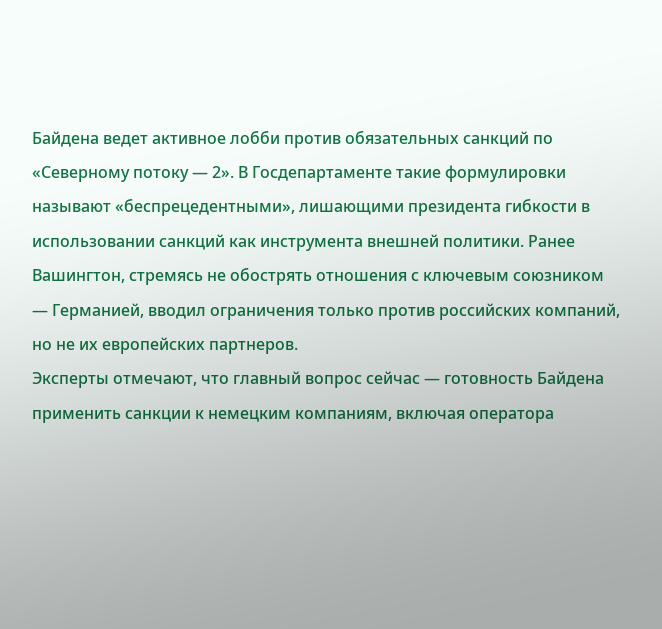Байдена ведет активное лобби против обязательных санкций по «Северному потоку — 2». В Госдепартаменте такие формулировки называют «беспрецедентными», лишающими президента гибкости в использовании санкций как инструмента внешней политики. Ранее Вашингтон, стремясь не обострять отношения с ключевым союзником — Германией, вводил ограничения только против российских компаний, но не их европейских партнеров.
Эксперты отмечают, что главный вопрос сейчас — готовность Байдена применить санкции к немецким компаниям, включая оператора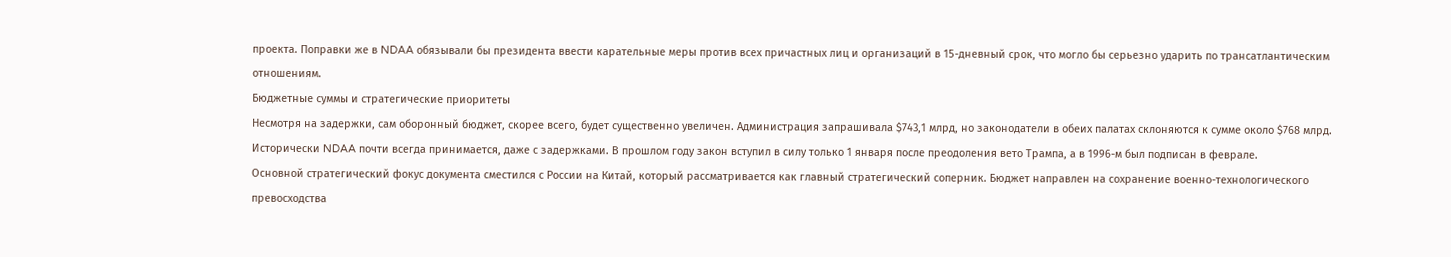проекта. Поправки же в NDAA обязывали бы президента ввести карательные меры против всех причастных лиц и организаций в 15-дневный срок, что могло бы серьезно ударить по трансатлантическим отношениям.
Бюджетные суммы и стратегические приоритеты
Несмотря на задержки, сам оборонный бюджет, скорее всего, будет существенно увеличен. Администрация запрашивала $743,1 млрд, но законодатели в обеих палатах склоняются к сумме около $768 млрд. Исторически NDAA почти всегда принимается, даже с задержками. В прошлом году закон вступил в силу только 1 января после преодоления вето Трампа, а в 1996-м был подписан в феврале.
Основной стратегический фокус документа сместился с России на Китай, который рассматривается как главный стратегический соперник. Бюджет направлен на сохранение военно-технологического превосходства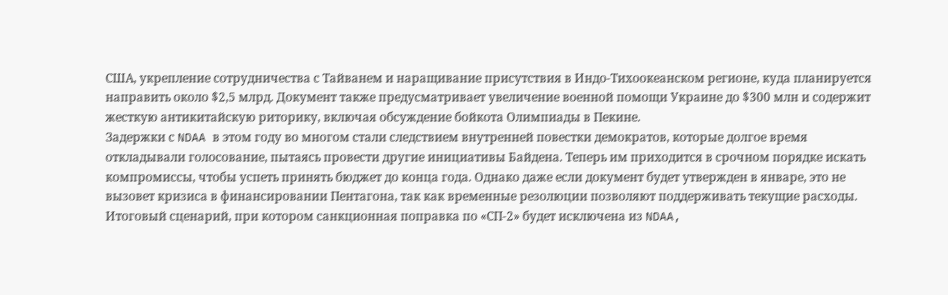США, укрепление сотрудничества с Тайванем и наращивание присутствия в Индо-Тихоокеанском регионе, куда планируется направить около $2,5 млрд. Документ также предусматривает увеличение военной помощи Украине до $300 млн и содержит жесткую антикитайскую риторику, включая обсуждение бойкота Олимпиады в Пекине.
Задержки с NDAA в этом году во многом стали следствием внутренней повестки демократов, которые долгое время откладывали голосование, пытаясь провести другие инициативы Байдена. Теперь им приходится в срочном порядке искать компромиссы, чтобы успеть принять бюджет до конца года. Однако даже если документ будет утвержден в январе, это не вызовет кризиса в финансировании Пентагона, так как временные резолюции позволяют поддерживать текущие расходы.
Итоговый сценарий, при котором санкционная поправка по «СП-2» будет исключена из NDAA,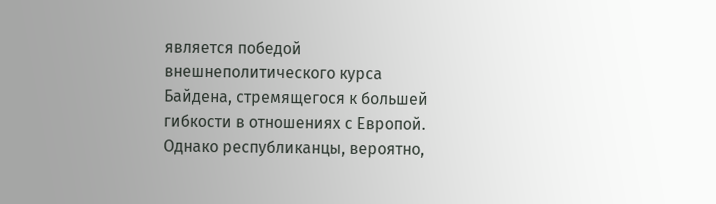является победой внешнеполитического курса Байдена, стремящегося к большей гибкости в отношениях с Европой. Однако республиканцы, вероятно,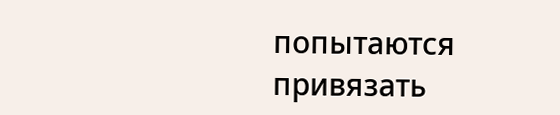попытаются привязать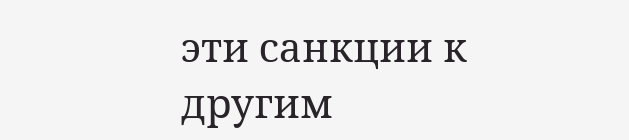эти санкции к другим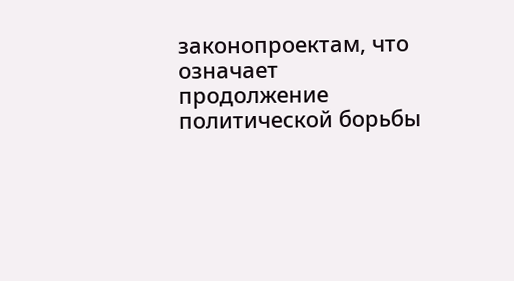законопроектам, что означает продолжение политической борьбы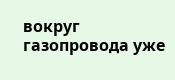вокруг газопровода уже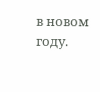в новом году.